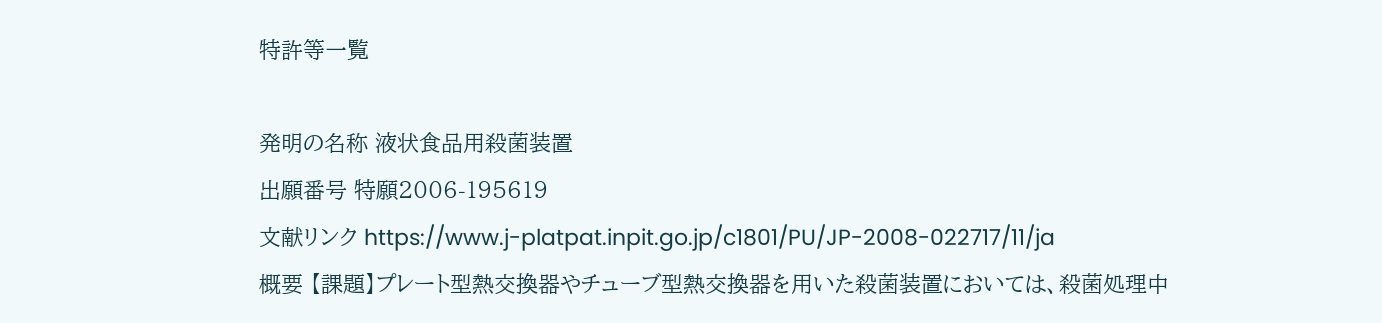特許等一覧

発明の名称 液状食品用殺菌装置
出願番号 特願2006-195619
文献リンク https://www.j-platpat.inpit.go.jp/c1801/PU/JP-2008-022717/11/ja
概要 【課題】プレート型熱交換器やチューブ型熱交換器を用いた殺菌装置においては、殺菌処理中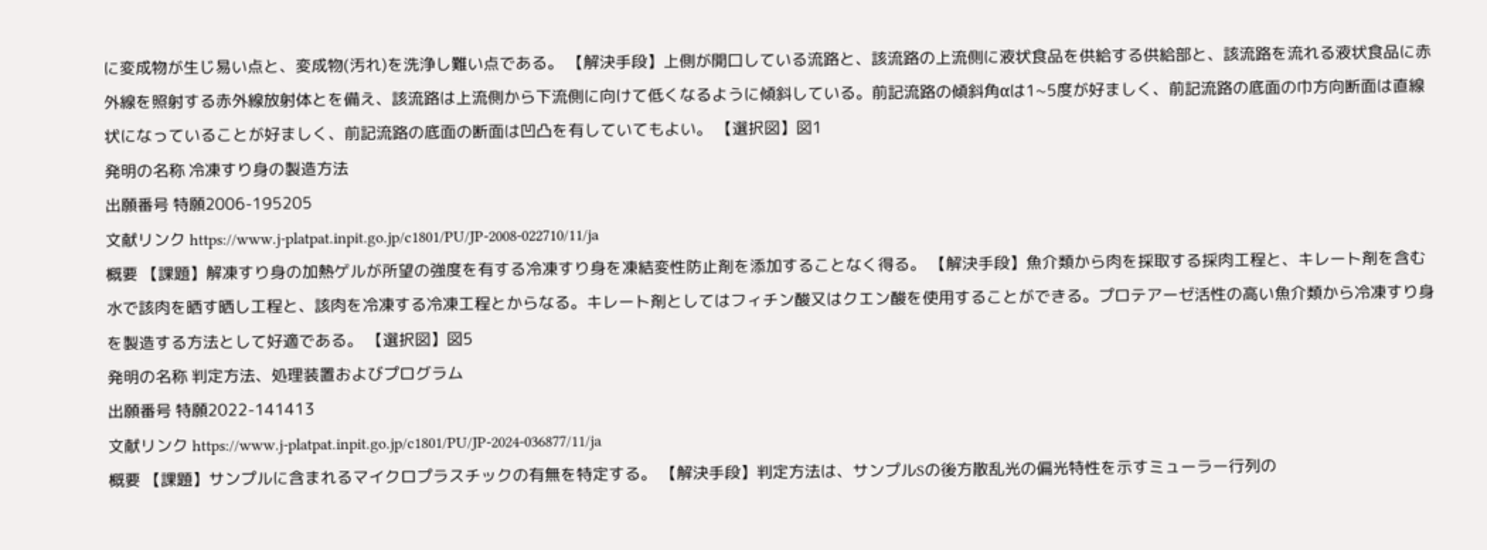に変成物が生じ易い点と、変成物(汚れ)を洗浄し難い点である。 【解決手段】上側が開口している流路と、該流路の上流側に液状食品を供給する供給部と、該流路を流れる液状食品に赤外線を照射する赤外線放射体とを備え、該流路は上流側から下流側に向けて低くなるように傾斜している。前記流路の傾斜角αは1~5度が好ましく、前記流路の底面の巾方向断面は直線状になっていることが好ましく、前記流路の底面の断面は凹凸を有していてもよい。 【選択図】図1
発明の名称 冷凍すり身の製造方法
出願番号 特願2006-195205
文献リンク https://www.j-platpat.inpit.go.jp/c1801/PU/JP-2008-022710/11/ja
概要 【課題】解凍すり身の加熱ゲルが所望の強度を有する冷凍すり身を凍結変性防止剤を添加することなく得る。 【解決手段】魚介類から肉を採取する採肉工程と、キレート剤を含む水で該肉を晒す晒し工程と、該肉を冷凍する冷凍工程とからなる。キレート剤としてはフィチン酸又はクエン酸を使用することができる。プロテアーゼ活性の高い魚介類から冷凍すり身を製造する方法として好適である。 【選択図】図5
発明の名称 判定方法、処理装置およびプログラム
出願番号 特願2022-141413
文献リンク https://www.j-platpat.inpit.go.jp/c1801/PU/JP-2024-036877/11/ja
概要 【課題】サンプルに含まれるマイクロプラスチックの有無を特定する。 【解決手段】判定方法は、サンプルSの後方散乱光の偏光特性を示すミューラー行列の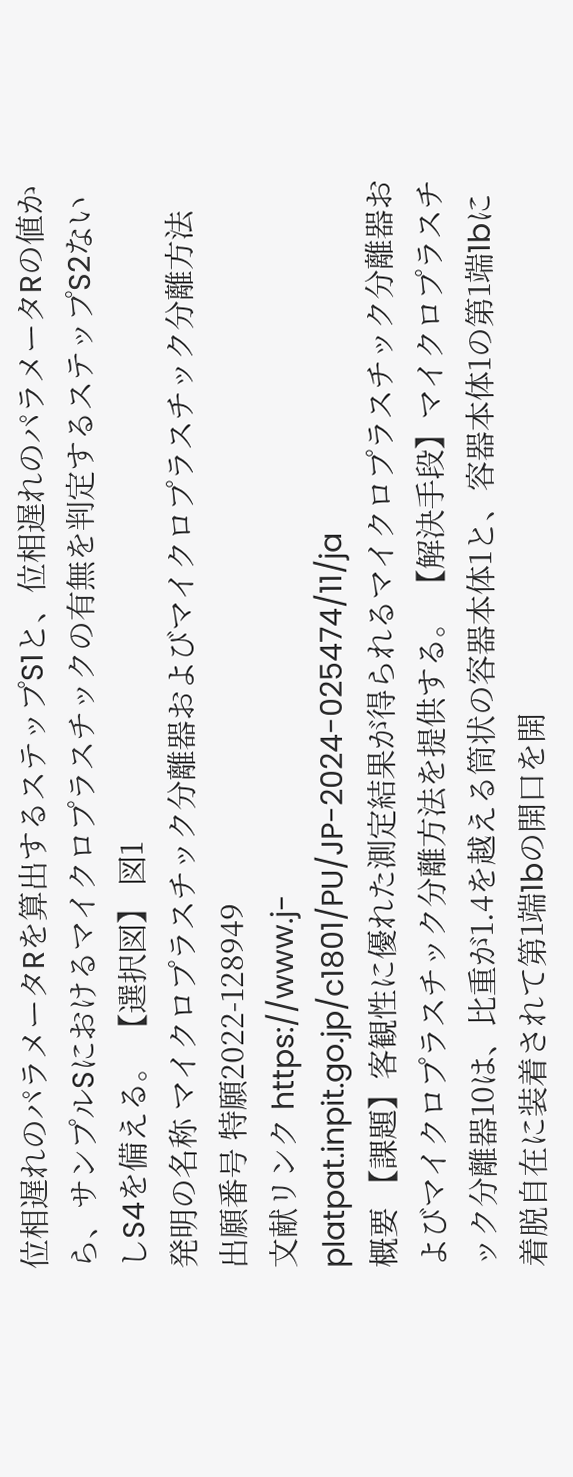位相遅れのパラメータRを算出するステップS1と、位相遅れのパラメータRの値から、サンプルSにおけるマイクロプラスチックの有無を判定するステップS2ないしS4を備える。 【選択図】 図1
発明の名称 マイクロプラスチック分離器およびマイクロプラスチック分離方法
出願番号 特願2022-128949
文献リンク https://www.j-platpat.inpit.go.jp/c1801/PU/JP-2024-025474/11/ja
概要 【課題】客観性に優れた測定結果が得られるマイクロプラスチック分離器およびマイクロプラスチック分離方法を提供する。 【解決手段】マイクロプラスチック分離器10は、比重が1.4を越える筒状の容器本体1と、容器本体1の第1端1bに着脱自在に装着されて第1端1bの開口を開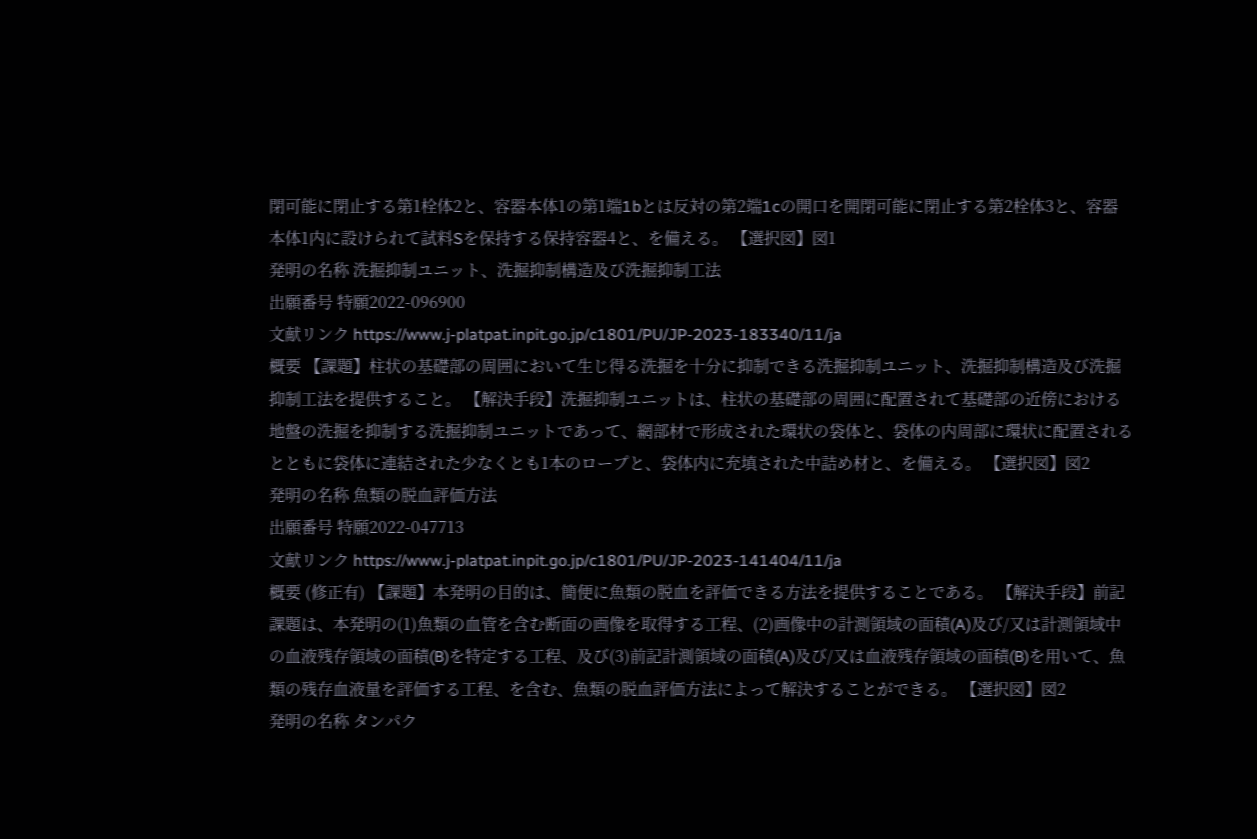閉可能に閉止する第1栓体2と、容器本体1の第1端1bとは反対の第2端1cの開口を開閉可能に閉止する第2栓体3と、容器本体1内に設けられて試料Sを保持する保持容器4と、を備える。 【選択図】図1
発明の名称 洗掘抑制ユニット、洗掘抑制構造及び洗掘抑制工法
出願番号 特願2022-096900
文献リンク https://www.j-platpat.inpit.go.jp/c1801/PU/JP-2023-183340/11/ja
概要 【課題】柱状の基礎部の周囲において生じ得る洗掘を十分に抑制できる洗掘抑制ユニット、洗掘抑制構造及び洗掘抑制工法を提供すること。 【解決手段】洗掘抑制ユニットは、柱状の基礎部の周囲に配置されて基礎部の近傍における地盤の洗掘を抑制する洗掘抑制ユニットであって、網部材で形成された環状の袋体と、袋体の内周部に環状に配置されるとともに袋体に連結された少なくとも1本のロープと、袋体内に充填された中詰め材と、を備える。 【選択図】図2
発明の名称 魚類の脱血評価方法
出願番号 特願2022-047713
文献リンク https://www.j-platpat.inpit.go.jp/c1801/PU/JP-2023-141404/11/ja
概要 (修正有) 【課題】本発明の目的は、簡便に魚類の脱血を評価できる方法を提供することである。 【解決手段】前記課題は、本発明の(1)魚類の血管を含む断面の画像を取得する工程、(2)画像中の計測領域の面積(A)及び/又は計測領域中の血液残存領域の面積(B)を特定する工程、及び(3)前記計測領域の面積(A)及び/又は血液残存領域の面積(B)を用いて、魚類の残存血液量を評価する工程、を含む、魚類の脱血評価方法によって解決することができる。 【選択図】図2
発明の名称 タンパク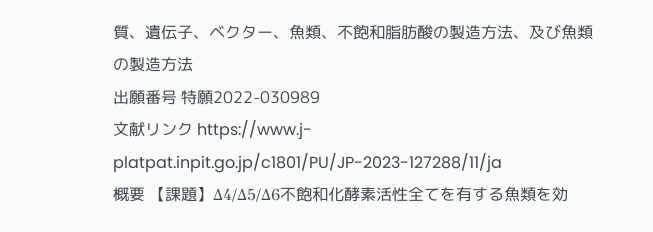質、遺伝子、ベクター、魚類、不飽和脂肪酸の製造方法、及び魚類の製造方法
出願番号 特願2022-030989
文献リンク https://www.j-platpat.inpit.go.jp/c1801/PU/JP-2023-127288/11/ja
概要 【課題】Δ4/Δ5/Δ6不飽和化酵素活性全てを有する魚類を効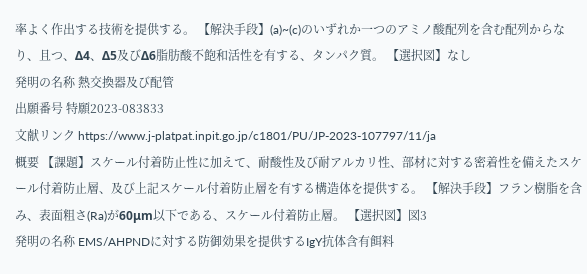率よく作出する技術を提供する。 【解決手段】(a)~(c)のいずれか一つのアミノ酸配列を含む配列からなり、且つ、Δ4、Δ5及びΔ6脂肪酸不飽和活性を有する、タンパク質。 【選択図】なし
発明の名称 熱交換器及び配管
出願番号 特願2023-083833
文献リンク https://www.j-platpat.inpit.go.jp/c1801/PU/JP-2023-107797/11/ja
概要 【課題】スケール付着防止性に加えて、耐酸性及び耐アルカリ性、部材に対する密着性を備えたスケール付着防止層、及び上記スケール付着防止層を有する構造体を提供する。 【解決手段】フラン樹脂を含み、表面粗さ(Ra)が60μm以下である、スケール付着防止層。 【選択図】図3
発明の名称 EMS/AHPNDに対する防御効果を提供するIgY抗体含有餌料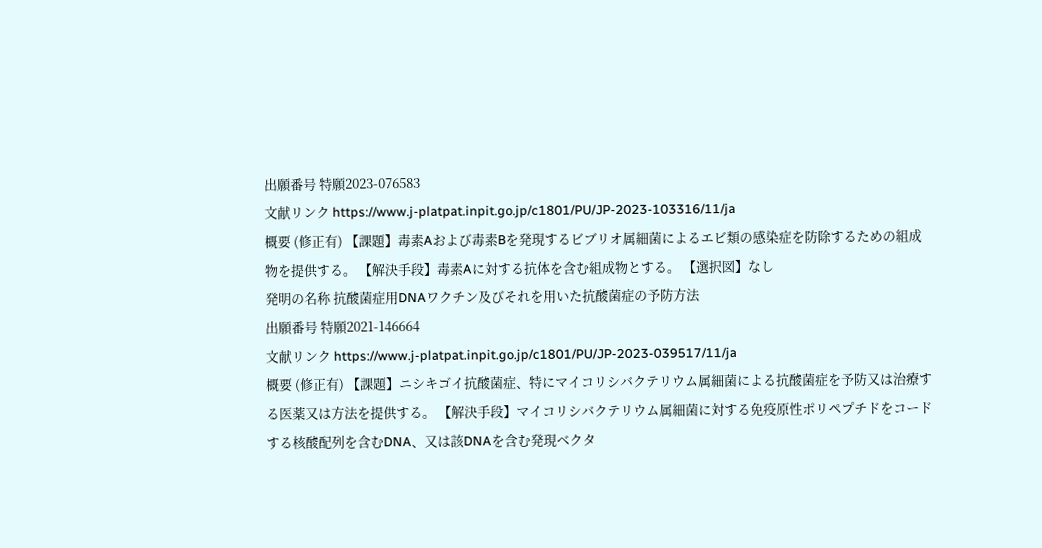出願番号 特願2023-076583
文献リンク https://www.j-platpat.inpit.go.jp/c1801/PU/JP-2023-103316/11/ja
概要 (修正有) 【課題】毒素Aおよび毒素Bを発現するビブリオ属細菌によるエビ類の感染症を防除するための組成物を提供する。 【解決手段】毒素Aに対する抗体を含む組成物とする。 【選択図】なし
発明の名称 抗酸菌症用DNAワクチン及びそれを用いた抗酸菌症の予防方法
出願番号 特願2021-146664
文献リンク https://www.j-platpat.inpit.go.jp/c1801/PU/JP-2023-039517/11/ja
概要 (修正有) 【課題】ニシキゴイ抗酸菌症、特にマイコリシバクテリウム属細菌による抗酸菌症を予防又は治療する医薬又は方法を提供する。 【解決手段】マイコリシバクテリウム属細菌に対する免疫原性ポリペプチドをコードする核酸配列を含むDNA、又は該DNAを含む発現ベクタ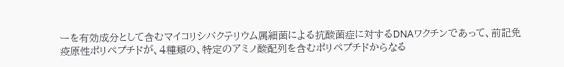ーを有効成分として含むマイコリシバクテリウム属細菌による抗酸菌症に対するDNAワクチンであって、前記免疫原性ポリペプチドが、4種類の、特定のアミノ酸配列を含むポリペプチドからなる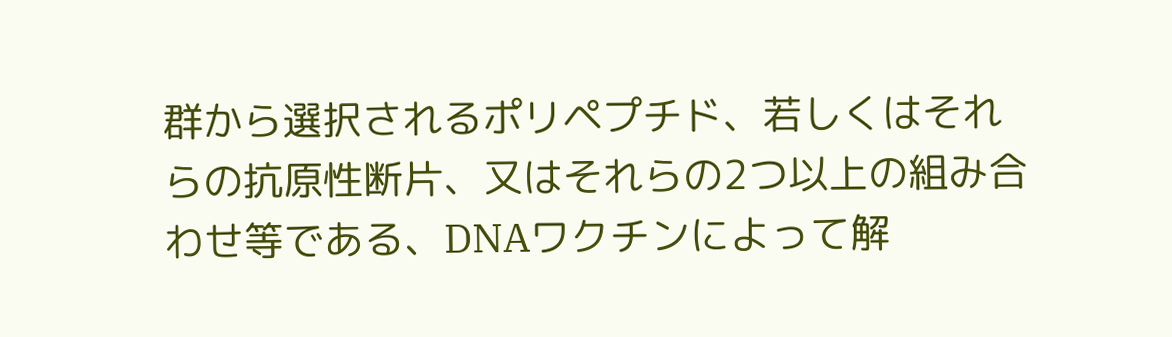群から選択されるポリペプチド、若しくはそれらの抗原性断片、又はそれらの2つ以上の組み合わせ等である、DNAワクチンによって解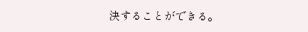決することができる。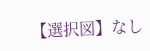【選択図】なし